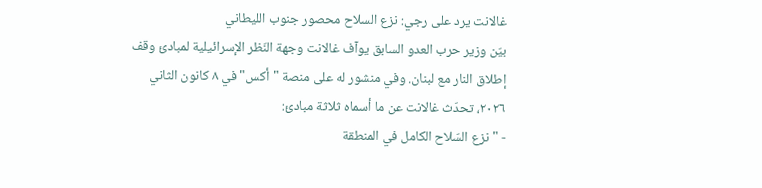غالانت يرد على رجي: نزع السلاح محصور جنوب الليطاني
بيّن وزير حرب العدو السابق يوآف غالانت وجهة النّظر الإسرائيلية لمبادئ وقف إطلاق النار مع لبنان. وفي منشور له على منصة "أكس" في ٨ كانون الثاني ٢٠٢٦، تحدّث غالانت عن ما أسماه ثلاثة مبادئ:
- " نزع السّلاح الكامل في المنطقة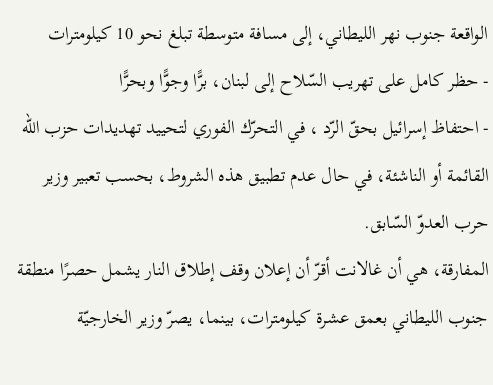الواقعة جنوب نهر الليطاني، إلى مسافة متوسطة تبلغ نحو 10 كيلومترات
- حظر كامل على تهريب السّلاح إلى لبنان، برًّا وجوًّا وبحرًّا
- احتفاظ إسرائيل بحقّ الرّد ، في التحرّك الفوري لتحييد تهديدات حزب الله القائمة أو الناشئة، في حال عدم تطبيق هذه الشروط، بحسب تعبير وزير حرب العدوّ السّابق.
المفارقة، هي أن غالانت أقرّ أن إعلان وقف إطلاق النار يشمل حصرًا منطقة جنوب الليطاني بعمق عشرة كيلومترات، بينما، يصرّ وزير الخارجيّة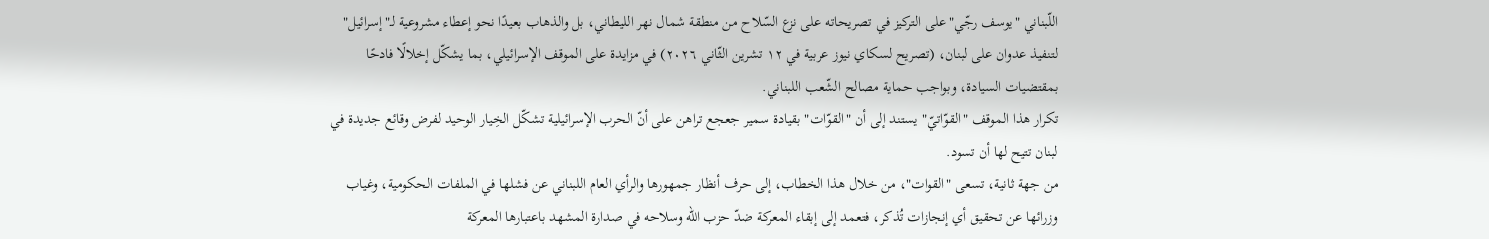اللّبناني "يوسف رجّي"على التركيز في تصريحاته على نزع السّلاح من منطقة شمال نهر الليطاني، بل والذهاب بعيدًا نحو إعطاء مشروعية لـ"إسرائيل" لتنفيذ عدوان على لبنان، (تصريح لسكاي نيوز عربية في ١٢ تشرين الثّاني ٢٠٢٦) في مزايدة على الموقف الإسرائيلي، بما يشكّل إخلالًا فادحًا بمقتضيات السيادة، وبواجب حماية مصالح الشّعب اللبناني.
تكرار هذا الموقف "القوّاتيّ" يستند إلى أن "القوّات" بقيادة سمير جعجع تراهن على أنّ الحرب الإسرائيلية تشكّل الخِيار الوحيد لفرض وقائع جديدة في لبنان تتيح لها أن تسود.
من جهة ثانية، تسعى "القوات"، من خلال هذا الخطاب، إلى حرف أنظار جمهورها والرأي العام اللبناني عن فشلها في الملفات الحكومية، وغياب وزرائها عن تحقيق أي إنجازات تُذكر، فتعمد إلى إبقاء المعركة ضدّ حزب الله وسلاحه في صدارة المشهد باعتبارها المعركة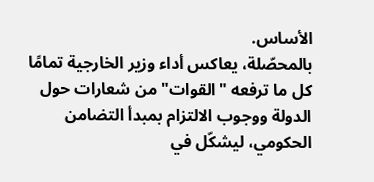الأساس.
بالمحصّلة، يعاكس أداء وزير الخارجية تمامًا كل ما ترفعه "القوات" من شعارات حول الدولة ووجوب الالتزام بمبدأ التضامن الحكومي، ليشكّل في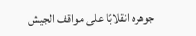جوهره انقلابًا على مواقف الجيش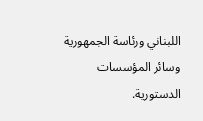اللبناني ورئاسة الجمهورية وسائر المؤسسات الدستورية.